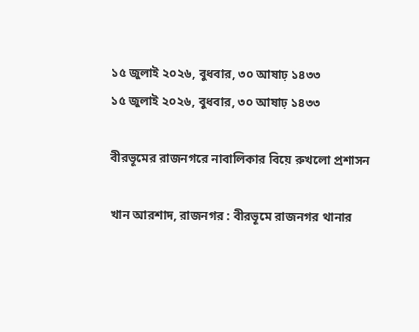১৫ জুলাই ২০২৬, বুধবার, ৩০ আষাঢ় ১৪৩৩
১৫ জুলাই ২০২৬, বুধবার, ৩০ আষাঢ় ১৪৩৩

বীরভূমের রাজনগরে নাবালিকার বিয়ে রুখলো প্রশাসন

খান আরশাদ, রাজনগর : বীরভূমে রাজনগর থানার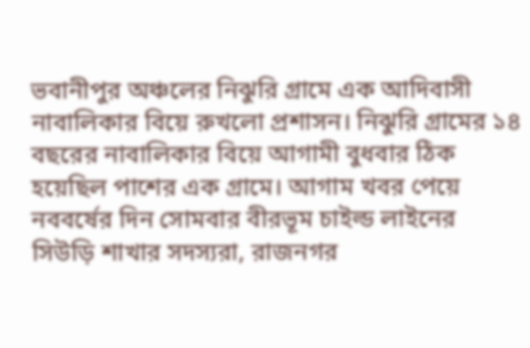ভবানীপুর অঞ্চলের নিঝুরি গ্রামে এক আদিবাসী নাবালিকার বিয়ে রুখলো প্রশাসন। নিঝুরি গ্রামের ১৪ বছরের নাবালিকার বিয়ে আগামী বুধবার ঠিক হয়েছিল পাশের এক গ্রামে। আগাম খবর পেয়ে নববর্ষের দিন সোমবার বীরভূম চাইল্ড লাইনের সিউড়ি শাখার সদস্যরা, রাজনগর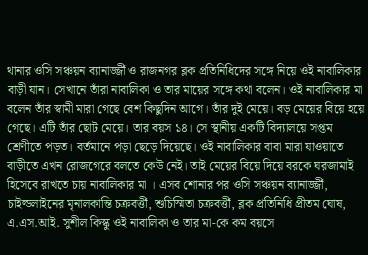থানার ওসি সঞ্চয়ন ব্যানার্জ্জী ও রাজনগর ব্লক প্রতিনিধিদের সঙ্গে নিয়ে ওই নাবালিকার বাড়ী যান। সেখানে তাঁরা নাবালিকা ও তার মায়ের সঙ্গে কথা বলেন। ওই নাবালিকার মা বলেন তাঁর স্বামী মারা গেছে বেশ কিছুদিন আগে। তাঁর দুই মেয়ে। বড় মেয়ের বিয়ে হয়ে গেছে। এটি তাঁর ছোট মেয়ে। তার বয়স ১৪। সে স্থানীয় একটি বিদ্যালয়ে সপ্তম শ্রেণীতে পড়ত। বর্তমানে পড়া ছেড়ে দিয়েছে। ওই নাবালিকার বাবা মারা যাওয়াতে বাড়ীতে এখন রোজগেরে বলতে কেউ নেই। তাই মেয়ের বিয়ে দিয়ে বরকে ঘরজামাই হিসেবে রাখতে চায় নাবালিকার মা । এসব শোনার পর ওসি সঞ্চয়ন ব্যানার্জ্জী, চাইল্ডলাইনের মৃনালকান্তি চক্রবর্ত্তী, শুচিস্মিতা চক্রবর্ত্তী, ব্লক প্রতিনিধি প্রীতম ঘোষ, এ.এস.আই. সুশীল কিস্কু ওই নাবালিকা ও তার মা-কে কম বয়সে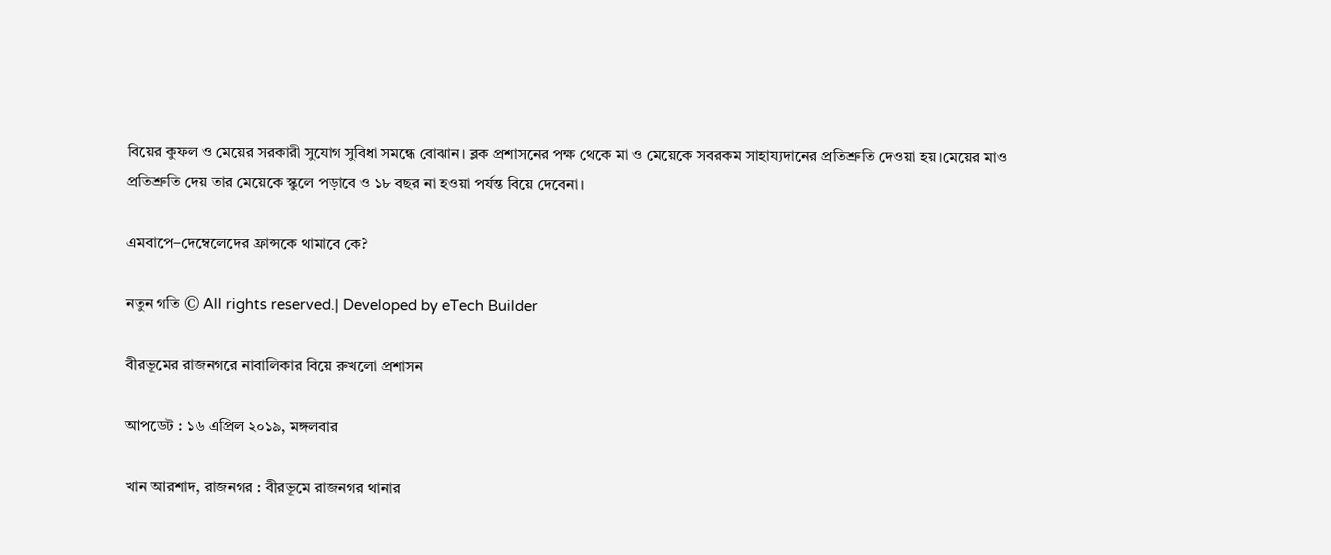বিয়ের কুফল ও মেয়ের সরকারী সুযোগ সুবিধা সমন্ধে বোঝান। ব্লক প্রশাসনের পক্ষ থেকে মা ও মেয়েকে সবরকম সাহায্যদানের প্রতিশ্রুতি দেওয়া হয়।মেয়ের মাও প্রতিশ্রুতি দেয় তার মেয়েকে স্কুলে পড়াবে ও ১৮ বছর না হওয়া পর্যন্ত বিয়ে দেবেনা।

এমবাপে–দেম্বেলেদের ফ্রান্সকে থামাবে কে?

নতুন গতি © All rights reserved.| Developed by eTech Builder

বীরভূমের রাজনগরে নাবালিকার বিয়ে রুখলো প্রশাসন

আপডেট : ১৬ এপ্রিল ২০১৯, মঙ্গলবার

খান আরশাদ, রাজনগর : বীরভূমে রাজনগর থানার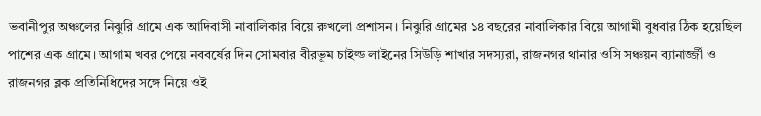ভবানীপুর অঞ্চলের নিঝুরি গ্রামে এক আদিবাসী নাবালিকার বিয়ে রুখলো প্রশাসন। নিঝুরি গ্রামের ১৪ বছরের নাবালিকার বিয়ে আগামী বুধবার ঠিক হয়েছিল পাশের এক গ্রামে। আগাম খবর পেয়ে নববর্ষের দিন সোমবার বীরভূম চাইল্ড লাইনের সিউড়ি শাখার সদস্যরা, রাজনগর থানার ওসি সঞ্চয়ন ব্যানার্জ্জী ও রাজনগর ব্লক প্রতিনিধিদের সঙ্গে নিয়ে ওই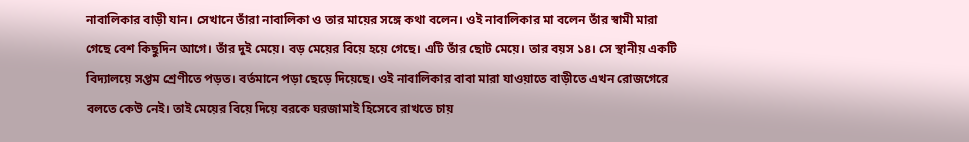নাবালিকার বাড়ী যান। সেখানে তাঁরা নাবালিকা ও তার মায়ের সঙ্গে কথা বলেন। ওই নাবালিকার মা বলেন তাঁর স্বামী মারা গেছে বেশ কিছুদিন আগে। তাঁর দুই মেয়ে। বড় মেয়ের বিয়ে হয়ে গেছে। এটি তাঁর ছোট মেয়ে। তার বয়স ১৪। সে স্থানীয় একটি বিদ্যালয়ে সপ্তম শ্রেণীতে পড়ত। বর্তমানে পড়া ছেড়ে দিয়েছে। ওই নাবালিকার বাবা মারা যাওয়াতে বাড়ীতে এখন রোজগেরে বলতে কেউ নেই। তাই মেয়ের বিয়ে দিয়ে বরকে ঘরজামাই হিসেবে রাখতে চায়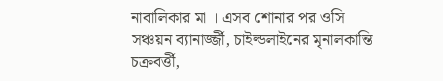নাবালিকার মা । এসব শোনার পর ওসি সঞ্চয়ন ব্যানার্জ্জী, চাইল্ডলাইনের মৃনালকান্তি চক্রবর্ত্তী,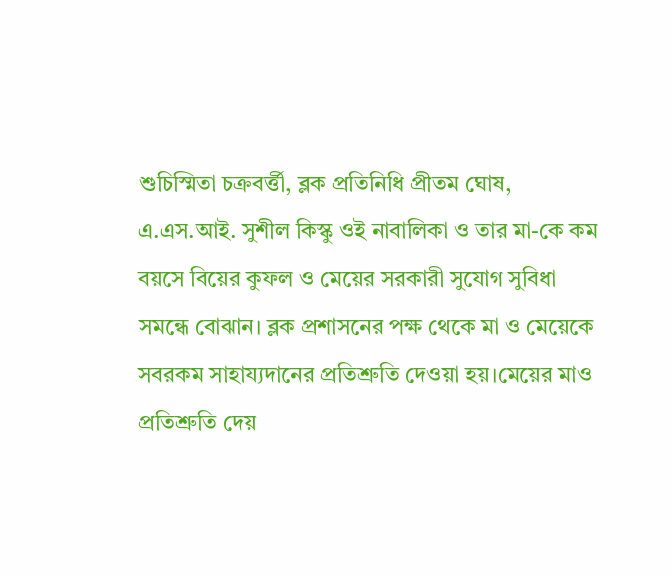শুচিস্মিতা চক্রবর্ত্তী, ব্লক প্রতিনিধি প্রীতম ঘোষ, এ.এস.আই. সুশীল কিস্কু ওই নাবালিকা ও তার মা-কে কম বয়সে বিয়ের কুফল ও মেয়ের সরকারী সুযোগ সুবিধা সমন্ধে বোঝান। ব্লক প্রশাসনের পক্ষ থেকে মা ও মেয়েকে সবরকম সাহায্যদানের প্রতিশ্রুতি দেওয়া হয়।মেয়ের মাও প্রতিশ্রুতি দেয়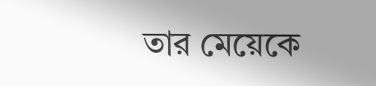তার মেয়েকে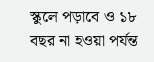স্কুলে পড়াবে ও ১৮ বছর না হওয়া পর্যন্ত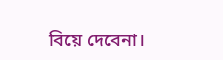বিয়ে দেবেনা।